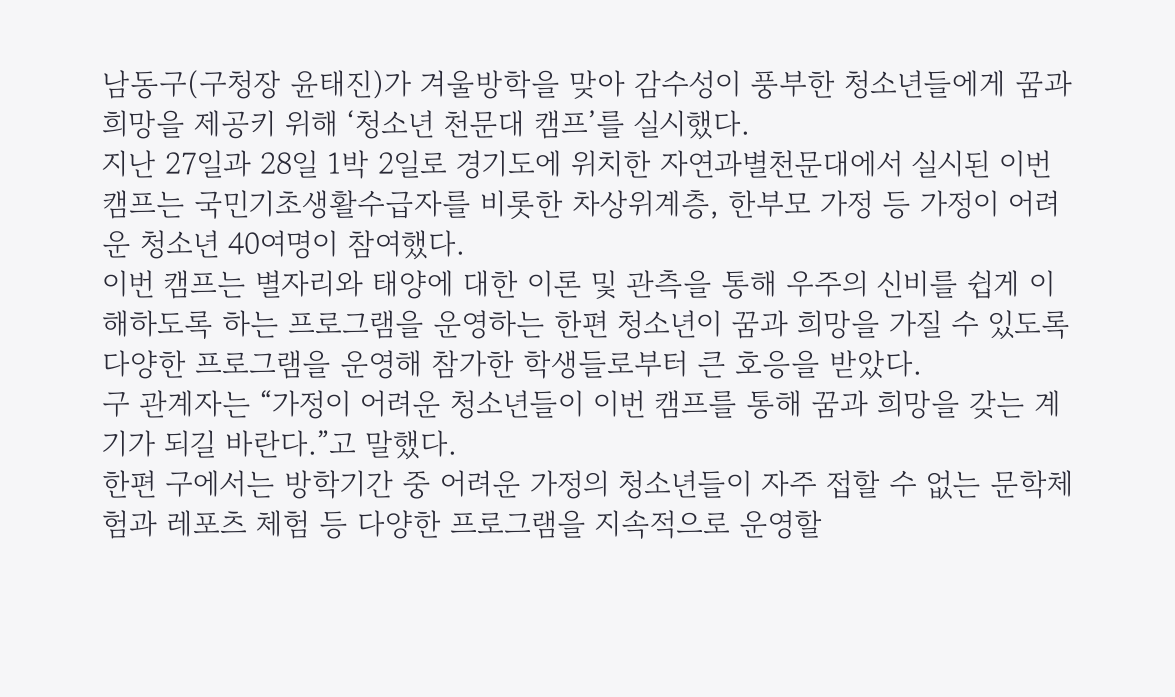남동구(구청장 윤태진)가 겨울방학을 맞아 감수성이 풍부한 청소년들에게 꿈과 희망을 제공키 위해 ‘청소년 천문대 캠프’를 실시했다.
지난 27일과 28일 1박 2일로 경기도에 위치한 자연과별천문대에서 실시된 이번 캠프는 국민기초생활수급자를 비롯한 차상위계층, 한부모 가정 등 가정이 어려운 청소년 40여명이 참여했다.
이번 캠프는 별자리와 태양에 대한 이론 및 관측을 통해 우주의 신비를 쉽게 이해하도록 하는 프로그램을 운영하는 한편 청소년이 꿈과 희망을 가질 수 있도록 다양한 프로그램을 운영해 참가한 학생들로부터 큰 호응을 받았다.
구 관계자는 “가정이 어려운 청소년들이 이번 캠프를 통해 꿈과 희망을 갖는 계기가 되길 바란다.”고 말했다.
한편 구에서는 방학기간 중 어려운 가정의 청소년들이 자주 접할 수 없는 문학체험과 레포츠 체험 등 다양한 프로그램을 지속적으로 운영할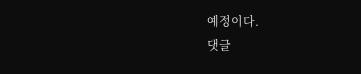예정이다.
댓글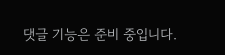댓글 기능은 준비 중입니다.